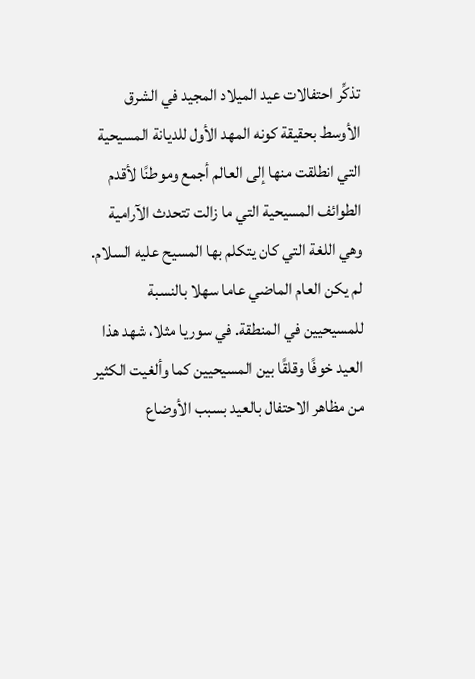تذكِّر احتفالات عيد الميلاد المجيد في الشرق الأوسط بحقيقة كونه المهد الأول للديانة المسيحية التي انطلقت منها إلى العالم أجمع وموطنًا لأقدم الطوائف المسيحية التي ما زالت تتحدث الآرامية وهي اللغة التي كان يتكلم بها المسيح عليه السلام.
لم يكن العام الماضي عاما سهلا بالنسبة للمسيحيين في المنطقة. في سوريا مثلا، شهد هذا العيد خوفًا وقلقًا بين المسيحيين كما وألغيت الكثير من مظاهر الاحتفال بالعيد بسبب الأوضاع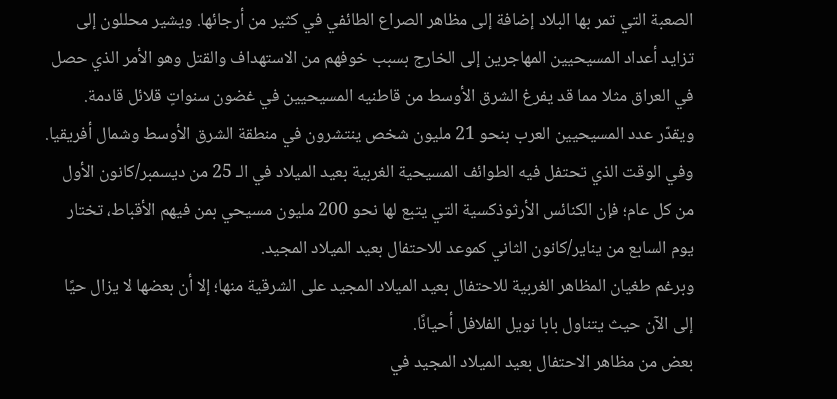الصعبة التي تمر بها البلاد إضافة إلى مظاهر الصراع الطائفي في كثير من أرجائها. ويشير محللون إلى تزايد أعداد المسيحيين المهاجرين إلى الخارج بسبب خوفهم من الاستهداف والقتل وهو الأمر الذي حصل في العراق مثلا مما قد يفرغ الشرق الأوسط من قاطنيه المسيحيين في غضون سنواتٍ قلائل قادمة.
ويقدّر عدد المسيحيين العرب بنحو 21 مليون شخص ينتشرون في منطقة الشرق الأوسط وشمال أفريقيا. وفي الوقت الذي تحتفل فيه الطوائف المسيحية الغربية بعيد الميلاد في الـ 25 من ديسمبر/كانون الأول من كل عام؛ فإن الكنائس الأرثوذكسية التي يتبع لها نحو 200 مليون مسيحي بمن فيهم الأقباط، تختار يوم السابع من يناير/كانون الثاني كموعد للاحتفال بعيد الميلاد المجيد.
وبرغم طغيان المظاهر الغربية للاحتفال بعيد الميلاد المجيد على الشرقية منها؛ إلا أن بعضها لا يزال حيًا إلى الآن حيث يتناول بابا نويل الفلافل أحيانًا.
بعض من مظاهر الاحتفال بعيد الميلاد المجيد في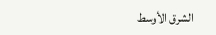الشرق الأوسط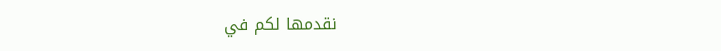نقدمها لكم في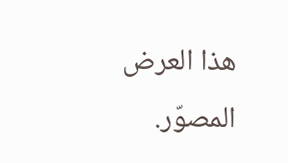هذا العرض المصوّر.